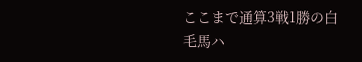ここまで通算3戦1勝の白毛馬ハ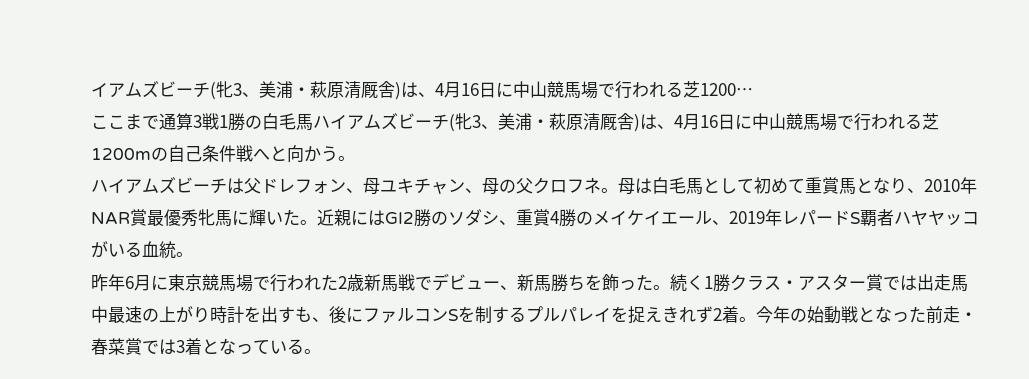イアムズビーチ(牝3、美浦・萩原清厩舎)は、4月16日に中山競馬場で行われる芝1200…
ここまで通算3戦1勝の白毛馬ハイアムズビーチ(牝3、美浦・萩原清厩舎)は、4月16日に中山競馬場で行われる芝1200mの自己条件戦へと向かう。
ハイアムズビーチは父ドレフォン、母ユキチャン、母の父クロフネ。母は白毛馬として初めて重賞馬となり、2010年NAR賞最優秀牝馬に輝いた。近親にはGI2勝のソダシ、重賞4勝のメイケイエール、2019年レパードS覇者ハヤヤッコがいる血統。
昨年6月に東京競馬場で行われた2歳新馬戦でデビュー、新馬勝ちを飾った。続く1勝クラス・アスター賞では出走馬中最速の上がり時計を出すも、後にファルコンSを制するプルパレイを捉えきれず2着。今年の始動戦となった前走・春菜賞では3着となっている。